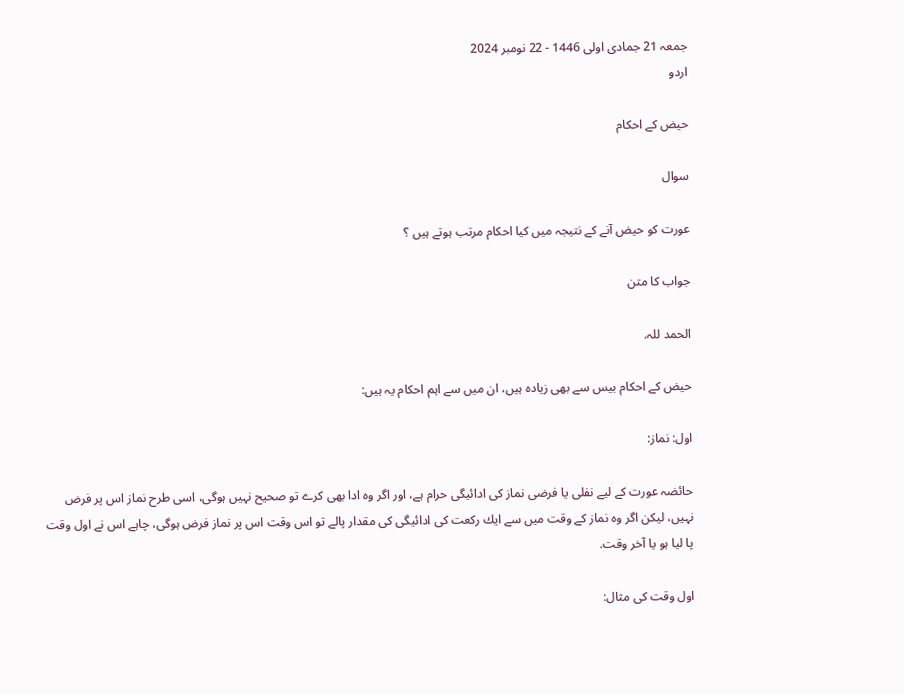جمعہ 21 جمادی اولی 1446 - 22 نومبر 2024
اردو

حيض كے احكام

سوال

عورت كو حيض آنے كے نتيجہ ميں كيا احكام مرتب ہوتے ہيں ؟

جواب کا متن

الحمد للہ.

حيض كے احكام بيس سے بھى زيادہ ہيں، ان ميں سے اہم احكام يہ ہيں:

اول: نماز:

حائضہ عورت كے ليے نفلى يا فرضى نماز كى ادائيگى حرام ہے، اور اگر وہ ادا بھى كرے تو صحيح نہيں ہوگى، اسى طرح نماز اس پر فرض نہيں، ليكن اگر وہ نماز كے وقت ميں سے ايك ركعت كى ادائيگى كى مقدار پالے تو اس وقت اس پر نماز فرض ہوگى، چاہے اس نے اول وقت پا ليا ہو يا آخر وقت.

اول وقت كى مثال: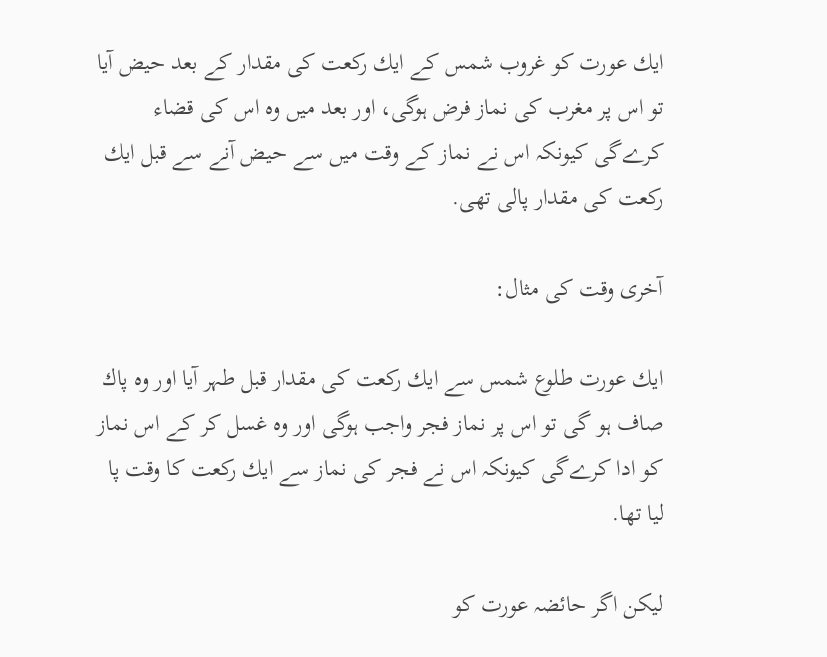ايك عورت كو غروب شمس كے ايك ركعت كى مقدار كے بعد حيض آيا تو اس پر مغرب كى نماز فرض ہوگى، اور بعد ميں وہ اس كى قضاء كرےگى كيونكہ اس نے نماز كے وقت ميں سے حيض آنے سے قبل ايك ركعت كى مقدار پالى تھى.

آخرى وقت كى مثال:

ايك عورت طلوع شمس سے ايك ركعت كى مقدار قبل طہر آيا اور وہ پاك صاف ہو گى تو اس پر نماز فجر واجب ہوگى اور وہ غسل كر كے اس نماز كو ادا كرےگى كيونكہ اس نے فجر كى نماز سے ايك ركعت كا وقت پا ليا تھا.

ليكن اگر حائضہ عورت كو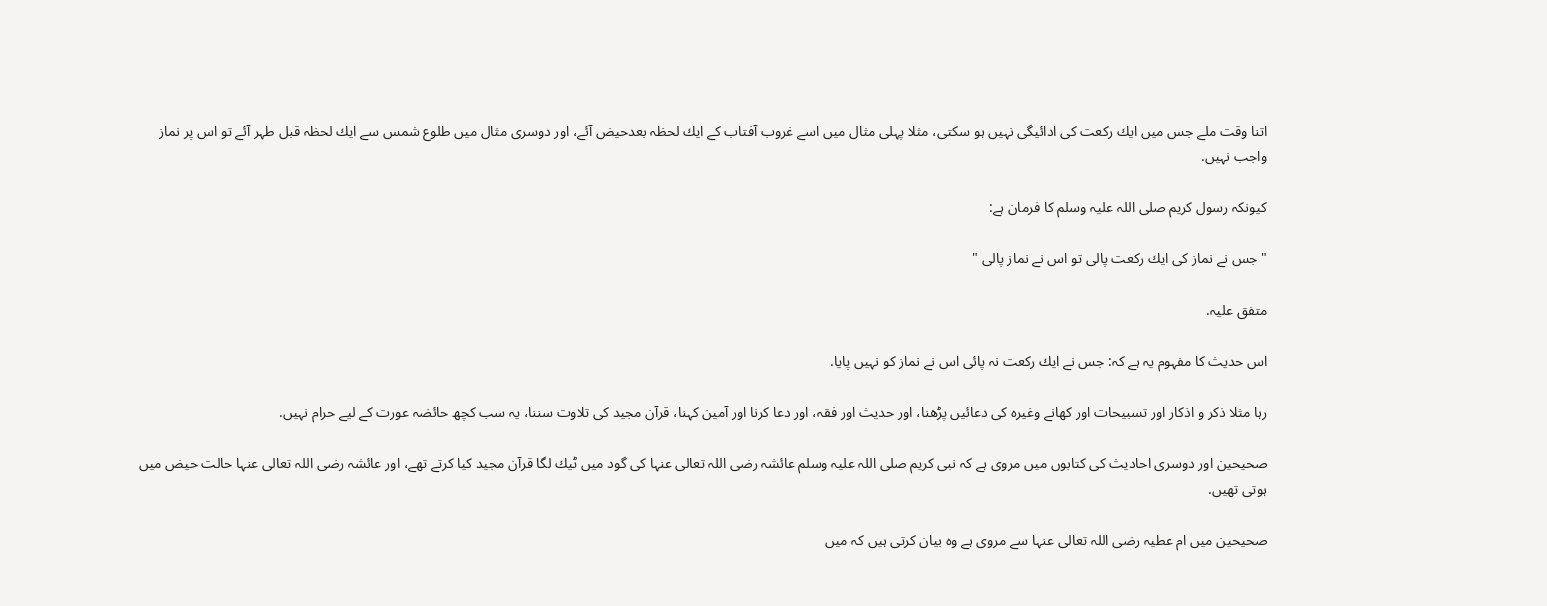اتنا وقت ملے جس ميں ايك ركعت كى ادائيگى نہيں ہو سكتى، مثلا پہلى مثال ميں اسے غروب آفتاب كے ايك لحظہ بعدحيض آئے، اور دوسرى مثال ميں طلوع شمس سے ايك لحظہ قبل طہر آئے تو اس پر نماز واجب نہيں.

كيونكہ رسول كريم صلى اللہ عليہ وسلم كا فرمان ہے:

" جس نے نماز كى ايك ركعت پالى تو اس نے نماز پالى "

متفق عليہ.

اس حديث كا مفہوم يہ ہے كہ: جس نے ايك ركعت نہ پائى اس نے نماز كو نہيں پايا.

رہا مثلا ذكر و اذكار اور تسبيحات اور كھانے وغيرہ كى دعائيں پڑھنا، اور حديث اور فقہ، اور دعا كرنا اور آمين كہنا، قرآن مجيد كى تلاوت سننا، يہ سب كچھ حائضہ عورت كے ليے حرام نہيں.

صحيحين اور دوسرى احاديث كى كتابوں ميں مروى ہے كہ نبى كريم صلى اللہ عليہ وسلم عائشہ رضى اللہ تعالى عنہا كى گود ميں ٹيك لگا قرآن مجيد كيا كرتے تھے، اور عائشہ رضى اللہ تعالى عنہا حالت حيض ميں ہوتى تھيں.

صحيحين ميں ام عطيہ رضى اللہ تعالى عنہا سے مروى ہے وہ بيان كرتى ہيں كہ ميں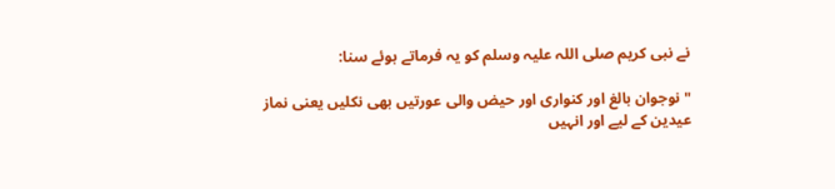نے نبى كريم صلى اللہ عليہ وسلم كو يہ فرماتے ہوئے سنا:

" نوجوان بالغ اور كنوارى اور حيض والى عورتيں بھى نكليں يعنى نماز عيدين كے ليے اور انہيں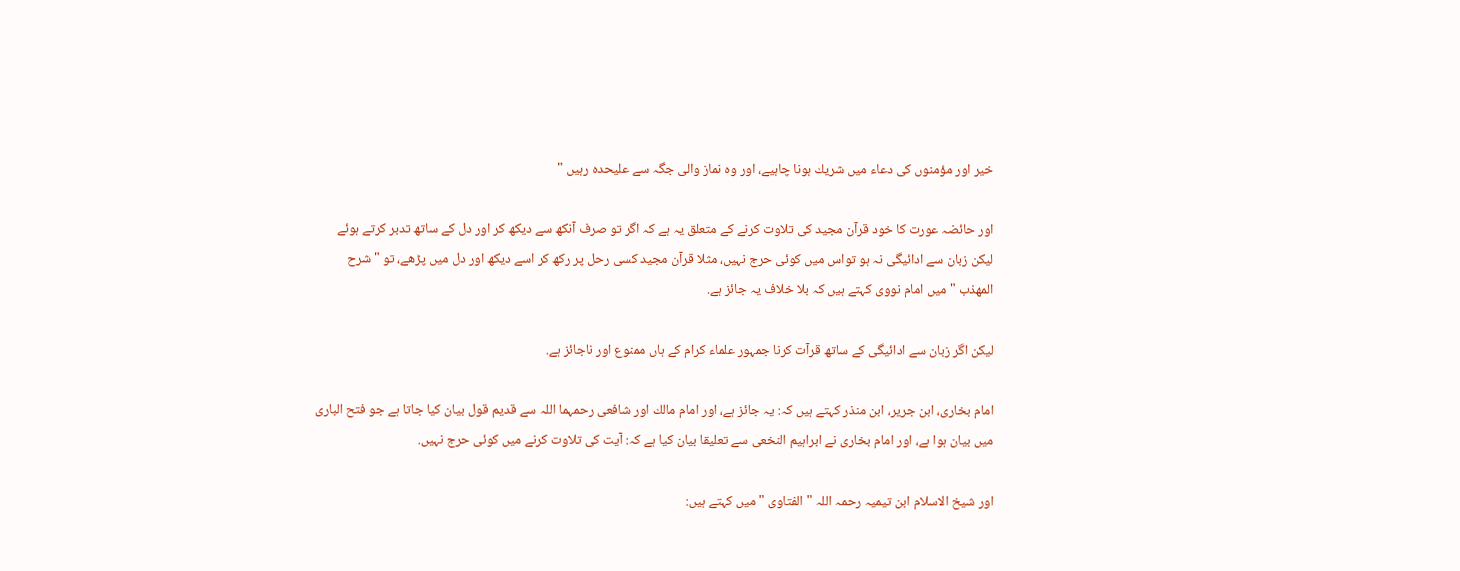خير اور مؤمنوں كى دعاء ميں شريك ہونا چاہيے، اور وہ نماز والى جگہ سے عليحدہ رہيں "

اور حائضہ عورت كا خود قرآن مجيد كى تلاوت كرنے كے متعلق يہ ہے كہ اگر تو صرف آنكھ سے ديكھ كر اور دل كے ساتھ تدبر كرتے ہوئے ليكن زبان سے ادائيگى نہ ہو تواس ميں كوئى حرج نہيں، مثلا قرآن مجيد كسى رحل پر ركھ كر اسے ديكھ اور دل ميں پڑھے، تو " شرح المھذب " ميں امام نووى كہتے ہيں كہ بلا خلاف يہ جائز ہے.

ليكن اگر زبان سے ادائيگى كے ساتھ قرآت كرنا جمہور علماء كرام كے ہاں ممنوع اور ناجائز ہے.

امام بخارى، ابن جرير، ابن منذر كہتے ہيں كہ: يہ جائز ہے، اور امام مالك اور شافعى رحمہما اللہ سے قديم قول بيان كيا جاتا ہے جو فتح البارى ميں بيان ہوا ہے، اور امام بخارى نے ابراہيم النخعى سے تعليقا بيان كيا ہے كہ: آيت كى تلاوت كرنے ميں كوئى حرج نہيں.

اور شيخ الاسلام ابن تيميہ رحمہ اللہ " الفتاوى " ميں كہتے ہيں: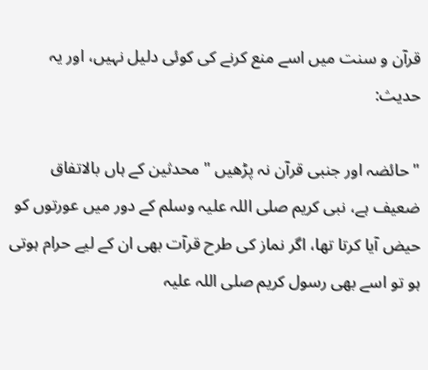قرآن و سنت ميں اسے منع كرنے كى كوئى دليل نہيں، اور يہ حديث:

" حائضہ اور جنبى قرآن نہ پڑھيں " محدثين كے ہاں بالاتفاق ضعيف ہے، نبى كريم صلى اللہ عليہ وسلم كے دور ميں عورتوں كو حيض آيا كرتا تھا، اگر نماز كى طرح قرآت بھى ان كے ليے حرام ہوتى ہو تو اسے بھى رسول كريم صلى اللہ عليہ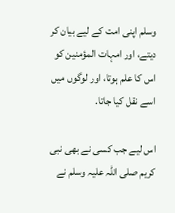وسلم اپنى امت كے ليے بيان كر ديتے، اور امہات المؤمنين كو اس كا علم ہوتا، اور لوگوں ميں اسے نقل كيا جاتا.

اس ليے جب كسى نے بھى نبى كريم صلى اللہ عليہ وسلم نے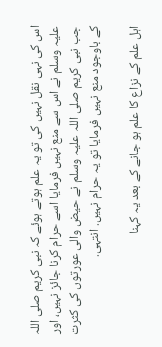اس كى نہى نقل نہيں كى تو يہ علم ہوتے ہوئے كہ نبى كريم صلى اللہ عليہ وسلم نے اس سے منع نہيں فرمايا اسے حرام كرنا جائز نہيں، اور جب نبى كريم صلى اللہ عليہ وسلم نے حيض والى عورتوں كى كثرت كے باوجود منع نہيں فرمايا تو يہ حرام نہيں. انتہى.

اہل علم كے نزاع كا علم ہو جانے كے بعد يہ كہنا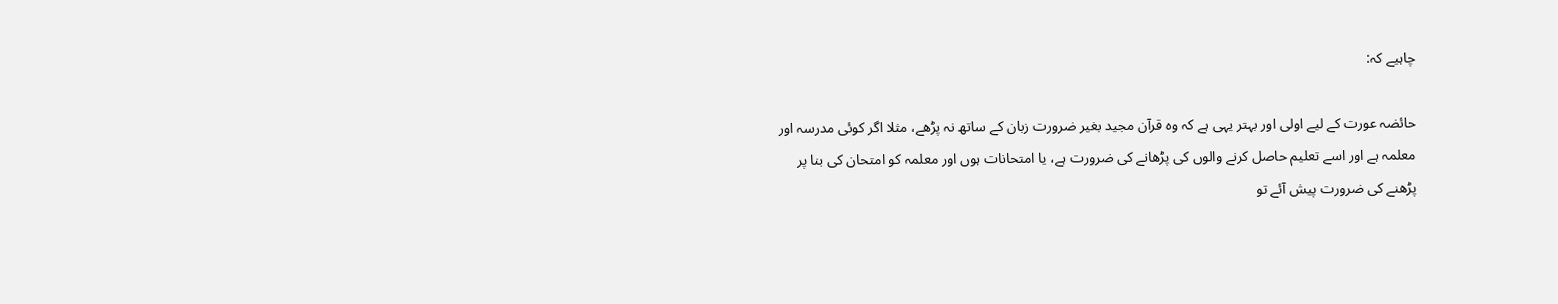چاہيے كہ:

حائضہ عورت كے ليے اولى اور بہتر يہى ہے كہ وہ قرآن مجيد بغير ضرورت زبان كے ساتھ نہ پڑھے، مثلا اگر كوئى مدرسہ اور معلمہ ہے اور اسے تعليم حاصل كرنے والوں كى پڑھانے كى ضرورت ہے، يا امتحانات ہوں اور معلمہ كو امتحان كى بنا پر پڑھنے كى ضرورت پيش آئے تو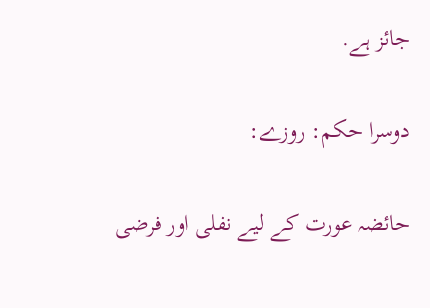جائز ہے.

دوسرا حكم: روزے:

حائضہ عورت كے ليے نفلى اور فرضى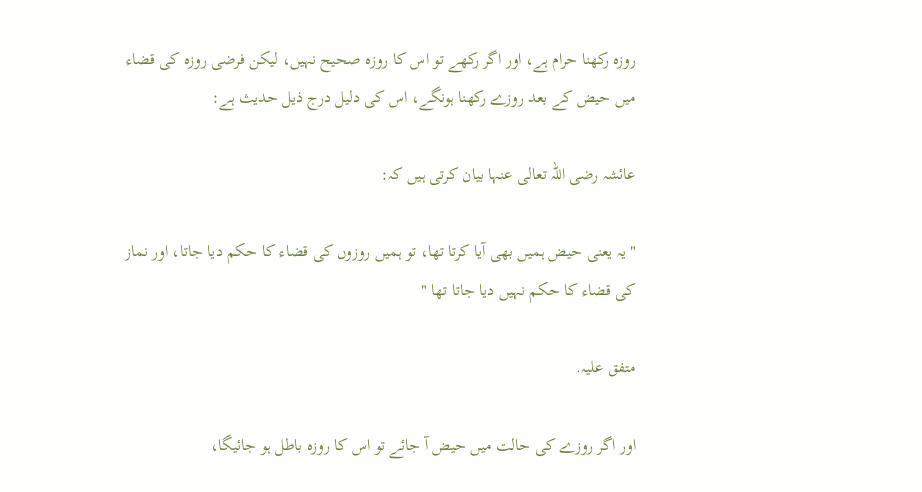روزہ ركھنا حرام ہے، اور اگر ركھے تو اس كا روزہ صحيح نہيں، ليكن فرضى روزہ كى قضاء ميں حيض كے بعد روزے ركھنا ہونگے، اس كى دليل درج ذيل حديث ہے:

عائشہ رضى اللہ تعالى عنہا بيان كرتى ہيں كہ:

" يہ يعنى حيض ہميں بھى آيا كرتا تھا، تو ہميں روزوں كى قضاء كا حكم ديا جاتا، اور نماز كى قضاء كا حكم نہيں ديا جاتا تھا "

متفق عليہ.

اور اگر روزے كى حالت ميں حيض آ جائے تو اس كا روزہ باطل ہو جائيگا،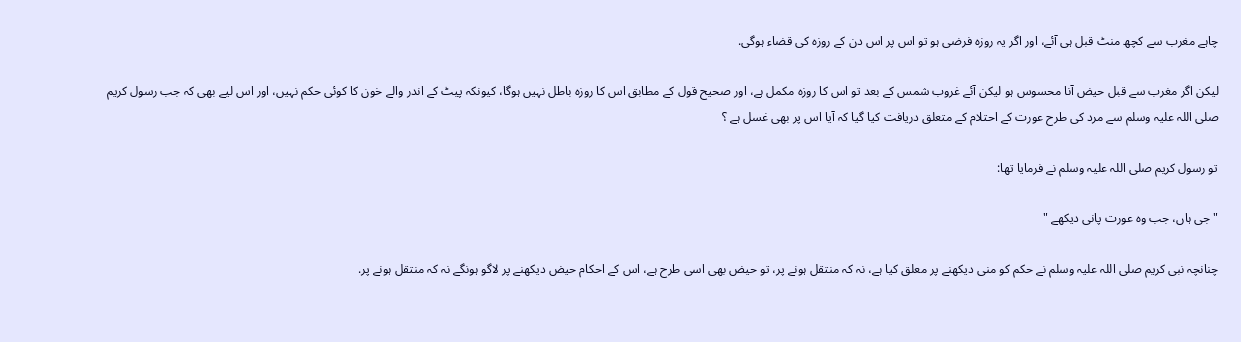چاہے مغرب سے كچھ منٹ قبل ہى آئے، اور اگر يہ روزہ فرضى ہو تو اس پر اس دن كے روزہ كى قضاء ہوگى.

ليكن اگر مغرب سے قبل حيض آنا محسوس ہو ليكن آئے غروب شمس كے بعد تو اس كا روزہ مكمل ہے، اور صحيح قول كے مطابق اس كا روزہ باطل نہيں ہوگا، كيونكہ پيٹ كے اندر والے خون كا كوئى حكم نہيں، اور اس ليے بھى كہ جب رسول كريم صلى اللہ عليہ وسلم سے مرد كى طرح عورت كے احتلام كے متعلق دريافت كيا گيا كہ آيا اس پر بھى غسل ہے ؟

تو رسول كريم صلى اللہ عليہ وسلم نے فرمايا تھا:

" جى ہاں، جب وہ عورت پانى ديكھے "

چنانچہ نبى كريم صلى اللہ عليہ وسلم نے حكم كو منى ديكھنے پر معلق كيا ہے، نہ كہ منتقل ہونے پر، تو حيض بھى اسى طرح ہے، اس كے احكام حيض ديكھنے پر لاگو ہونگے نہ كہ منتقل ہونے پر.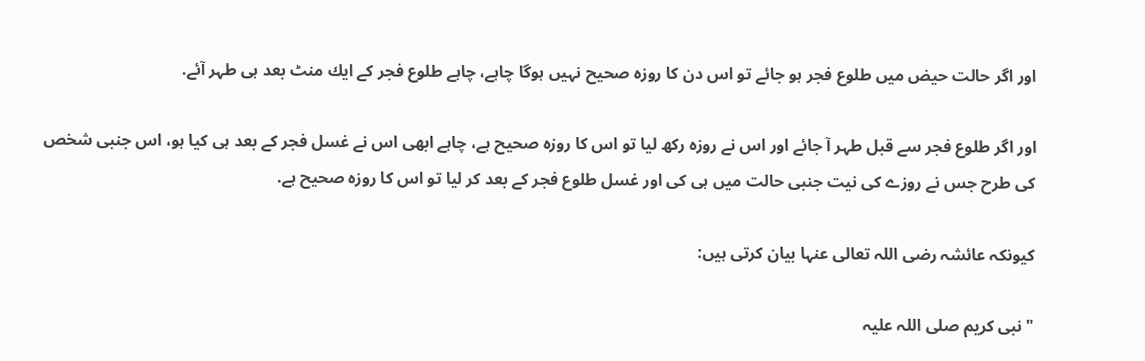اور اگر حالت حيض ميں طلوع فجر ہو جائے تو اس دن كا روزہ صحيح نہيں ہوگا چاہے، چاہے طلوع فجر كے ايك منٹ بعد ہى طہر آئے.

اور اگر طلوع فجر سے قبل طہر آ جائے اور اس نے روزہ ركھ ليا تو اس كا روزہ صحيح ہے، چاہے ابھى اس نے غسل فجر كے بعد ہى كيا ہو، اس جنبى شخص كى طرح جس نے روزے كى نيت جنبى حالت ميں ہى كى اور غسل طلوع فجر كے بعد كر ليا تو اس كا روزہ صحيح ہے.

كيونكہ عائشہ رضى اللہ تعالى عنہا بيان كرتى ہيں:

" نبى كريم صلى اللہ عليہ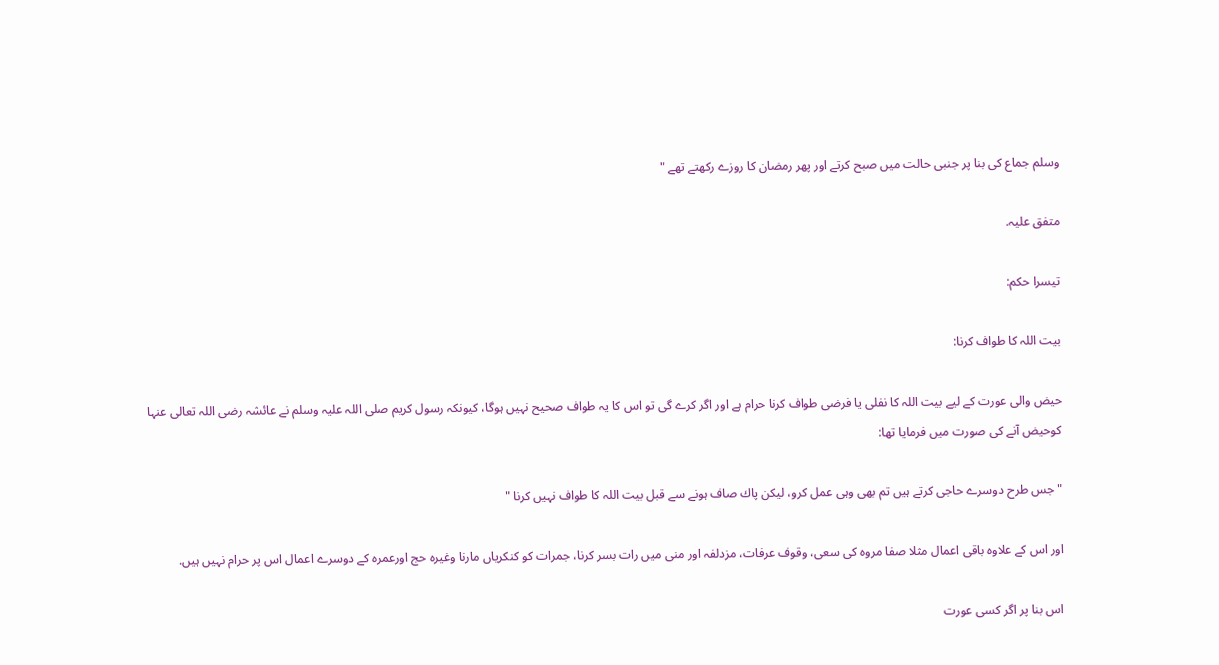وسلم جماع كى بنا پر جنبى حالت ميں صبح كرتے اور پھر رمضان كا روزے ركھتے تھے "

متفق عليہ.

تيسرا حكم:

بيت اللہ كا طواف كرنا:

حيض والى عورت كے ليے بيت اللہ كا نفلى يا فرضى طواف كرنا حرام ہے اور اگر كرے گى تو اس كا يہ طواف صحيح نہيں ہوگا، كيونكہ رسول كريم صلى اللہ عليہ وسلم نے عائشہ رضى اللہ تعالى عنہا كوحيض آنے كى صورت ميں فرمايا تھا:

" جس طرح دوسرے حاجى كرتے ہيں تم بھى وہى عمل كرو، ليكن پاك صاف ہونے سے قبل بيت اللہ كا طواف نہيں كرنا "

اور اس كے علاوہ باقى اعمال مثلا صفا مروہ كى سعى، وقوف عرفات، مزدلفہ اور منى ميں رات بسر كرنا، جمرات كو كنكرياں مارنا وغيرہ حج اورعمرہ كے دوسرے اعمال اس پر حرام نہيں ہيں.

اس بنا پر اگر كسى عورت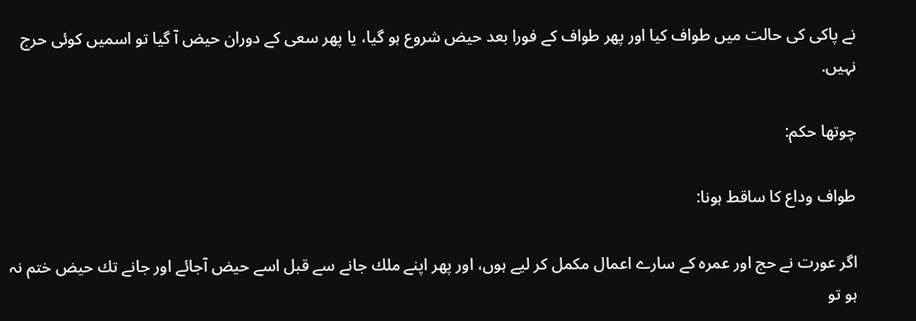نے پاكى كى حالت ميں طواف كيا اور پھر طواف كے فورا بعد حيض شروع ہو گيا، يا پھر سعى كے دوران حيض آ گيا تو اسميں كوئى حرج نہيں.

چوتھا حكم:

طواف وداع كا ساقط ہونا:

اگر عورت نے حج اور عمرہ كے سارے اعمال مكمل كر ليے ہوں، اور پھر اپنے ملك جانے سے قبل اسے حيض آجائے اور جانے تك حيض ختم نہ ہو تو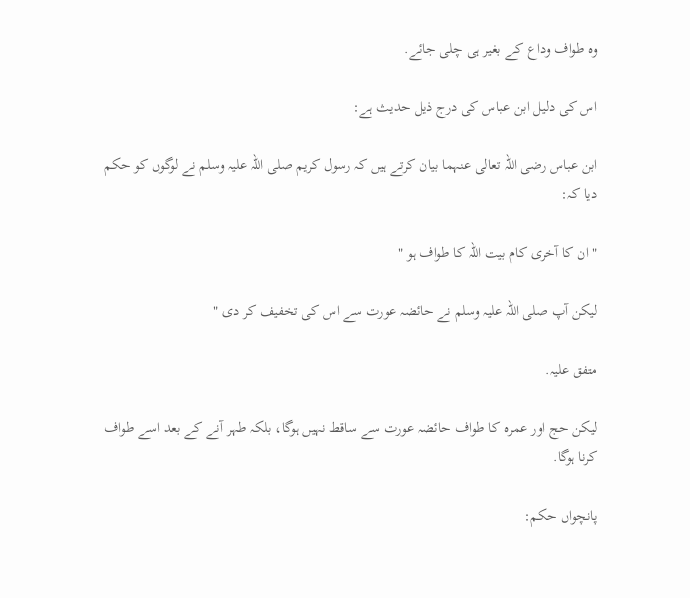وہ طواف وداع كے بغير ہى چلى جائے.

اس كى دليل ابن عباس كى درج ذيل حديث ہے:

ابن عباس رضى اللہ تعالى عنہما بيان كرتے ہيں كہ رسول كريم صلى اللہ عليہ وسلم نے لوگوں كو حكم ديا كہ:

" ان كا آخرى كام بيت اللہ كا طواف ہو "

ليكن آپ صلى اللہ عليہ وسلم نے حائضہ عورت سے اس كى تخفيف كر دى "

متفق عليہ.

ليكن حج اور عمرہ كا طواف حائضہ عورت سے ساقط نہيں ہوگا، بلكہ طہر آنے كے بعد اسے طواف كرنا ہوگا.

پانچواں حكم: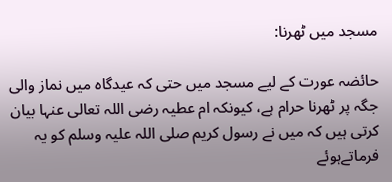مسجد ميں ٹھرنا:

حائضہ عورت كے ليے مسجد ميں حتى كہ عيدگاہ ميں نماز والى جگہ پر ٹھرنا حرام ہے، كيونكہ ام عطيہ رضى اللہ تعالى عنہا بيان كرتى ہيں كہ ميں نے رسول كريم صلى اللہ عليہ وسلم كو يہ فرماتےہوئے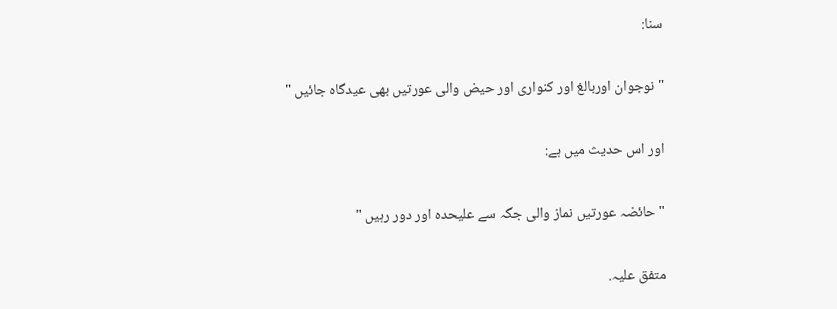سنا:

" نوجوان اوربالغ اور كنوارى اور حيض والى عورتيں بھى عيدگاہ جائيں "

اور اس حديث ميں ہے:

" حائضہ عورتيں نماز والى جگہ سے عليحدہ اور دور رہيں "

متفق عليہ.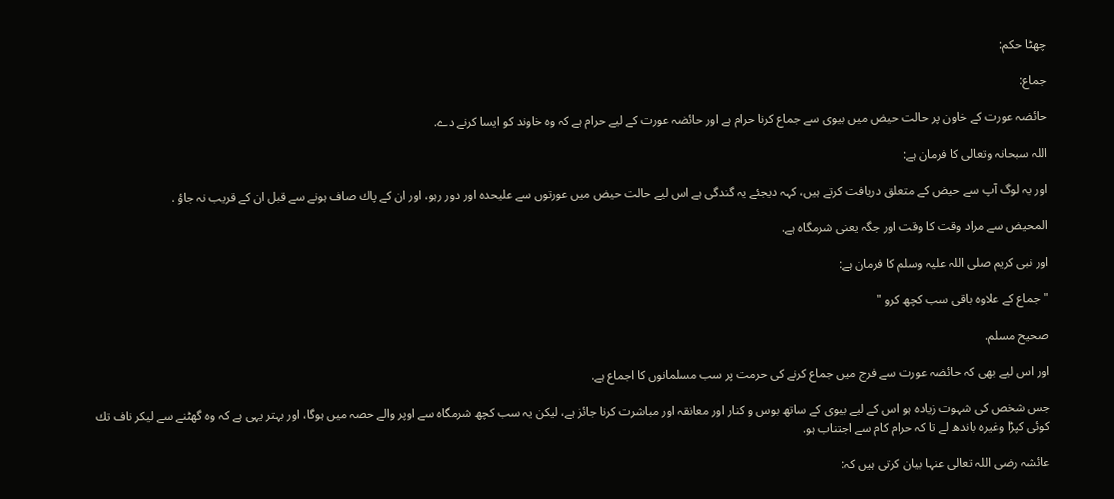چھٹا حكم:

جماع:

حائضہ عورت كے خاون پر حالت حيض ميں بيوى سے جماع كرنا حرام ہے اور حائضہ عورت كے ليے حرام ہے كہ وہ خاوند كو ايسا كرنے دے.

اللہ سبحانہ وتعالى كا فرمان ہے:

اور يہ لوگ آپ سے حيض كے متعلق دريافت كرتے ہيں، كہہ ديجئے يہ گندگى ہے اس ليے حالت حيض ميں عورتوں سے عليحدہ اور دور رہو، اور ان كے پاك صاف ہونے سے قبل ان كے قريب نہ جاؤ .

المحيض سے مراد وقت كا وقت اور جگہ يعنى شرمگاہ ہے.

اور نبى كريم صلى اللہ عليہ وسلم كا فرمان ہے:

" جماع كے علاوہ باقى سب كچھ كرو "

صحيح مسلم.

اور اس ليے بھى كہ حائضہ عورت سے فرج ميں جماع كرنے كى حرمت پر سب مسلمانوں كا اجماع ہے.

جس شخص كى شہوت زيادہ ہو اس كے ليے بيوى كے ساتھ بوس و كنار اور معانقہ اور مباشرت كرنا جائز ہے، ليكن يہ سب كچھ شرمگاہ سے اوپر والے حصہ ميں ہوگا، اور بہتر يہى ہے كہ وہ گھٹنے سے ليكر ناف تك كوئى كپڑا وغيرہ باندھ لے تا كہ حرام كام سے اجتناب ہو.

عائشہ رضى اللہ تعالى عنہا بيان كرتى ہيں كہ: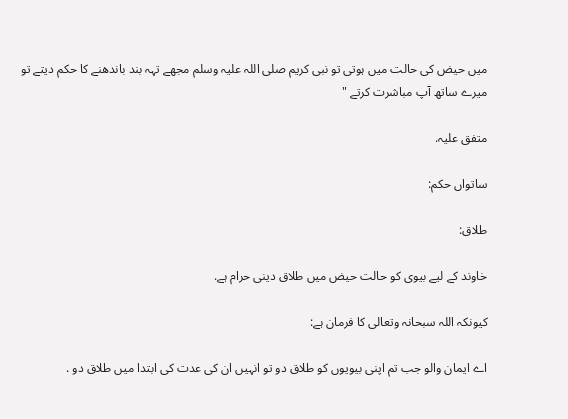ميں حيض كى حالت ميں ہوتى تو نبى كريم صلى اللہ عليہ وسلم مجھے تہہ بند باندھنے كا حكم ديتے تو ميرے ساتھ آپ مباشرت كرتے "

متفق عليہ.

ساتواں حكم:

طلاق:

خاوند كے ليے بيوى كو حالت حيض ميں طلاق دينى حرام ہے.

كيونكہ اللہ سبحانہ وتعالى كا فرمان ہے:

اے ايمان والو جب تم اپنى بيويوں كو طلاق دو تو انہيں ان كى عدت كى ابتدا ميں طلاق دو .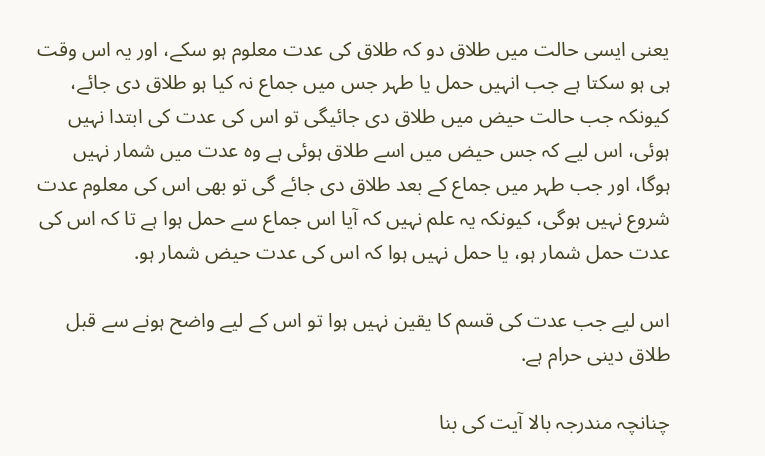يعنى ايسى حالت ميں طلاق دو كہ طلاق كى عدت معلوم ہو سكے، اور يہ اس وقت ہى ہو سكتا ہے جب انہيں حمل يا طہر جس ميں جماع نہ كيا ہو طلاق دى جائے، كيونكہ جب حالت حيض ميں طلاق دى جائيگى تو اس كى عدت كى ابتدا نہيں ہوئى، اس ليے كہ جس حيض ميں اسے طلاق ہوئى ہے وہ عدت ميں شمار نہيں ہوگا، اور جب طہر ميں جماع كے بعد طلاق دى جائے گى تو بھى اس كى معلوم عدت شروع نہيں ہوگى، كيونكہ يہ علم نہيں كہ آيا اس جماع سے حمل ہوا ہے تا كہ اس كى عدت حمل شمار ہو، يا حمل نہيں ہوا كہ اس كى عدت حيض شمار ہو.

اس ليے جب عدت كى قسم كا يقين نہيں ہوا تو اس كے ليے واضح ہونے سے قبل طلاق دينى حرام ہے.

چنانچہ مندرجہ بالا آيت كى بنا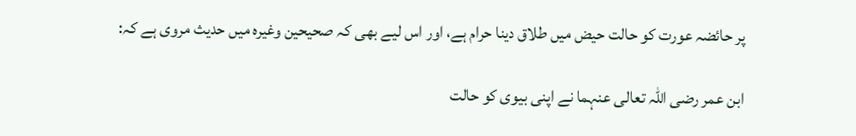پر حائضہ عورت كو حالت حيض ميں طلاق دينا حرام ہے، اور اس ليے بھى كہ صحيحين وغيرہ ميں حديث مروى ہے كہ:

ابن عمر رضى اللہ تعالى عنہما نے اپنى بيوى كو حالت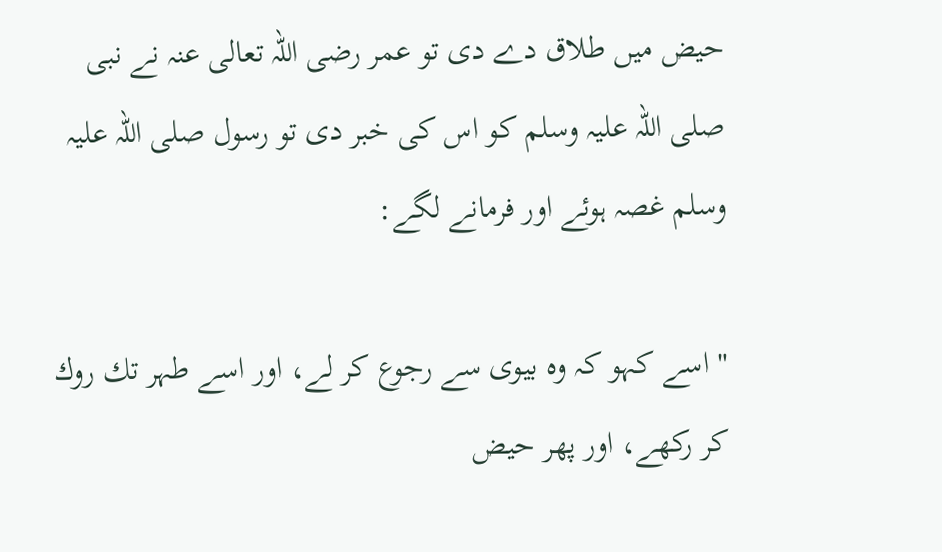حيض ميں طلاق دے دى تو عمر رضى اللہ تعالى عنہ نے نبى صلى اللہ عليہ وسلم كو اس كى خبر دى تو رسول صلى اللہ عليہ وسلم غصہ ہوئے اور فرمانے لگے:

" اسے كہو كہ وہ بيوى سے رجوع كر لے، اور اسے طہر تك روك كر ركھے، اور پھر حيض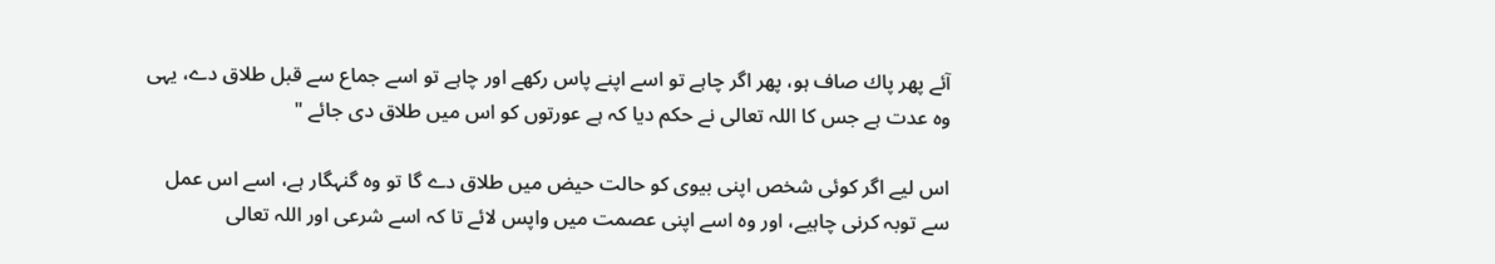آئے پھر پاك صاف ہو، پھر اگر چاہے تو اسے اپنے پاس ركھے اور چاہے تو اسے جماع سے قبل طلاق دے، يہى وہ عدت ہے جس كا اللہ تعالى نے حكم ديا كہ ہے عورتوں كو اس ميں طلاق دى جائے "

اس ليے اگر كوئى شخص اپنى بيوى كو حالت حيض ميں طلاق دے گا تو وہ گنہگار ہے، اسے اس عمل سے توبہ كرنى چاہيے، اور وہ اسے اپنى عصمت ميں واپس لائے تا كہ اسے شرعى اور اللہ تعالى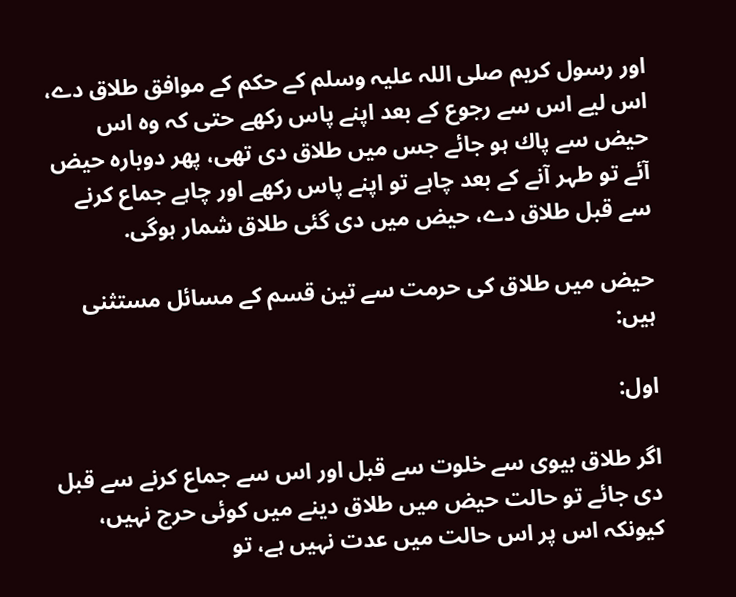اور رسول كريم صلى اللہ عليہ وسلم كے حكم كے موافق طلاق دے، اس ليے اس سے رجوع كے بعد اپنے پاس ركھے حتى كہ وہ اس حيض سے پاك ہو جائے جس ميں طلاق دى تھى، پھر دوبارہ حيض آئے تو طہر آنے كے بعد چاہے تو اپنے پاس ركھے اور چاہے جماع كرنے سے قبل طلاق دے، حيض ميں دى گئى طلاق شمار ہوگى.

حيض ميں طلاق كى حرمت سے تين قسم كے مسائل مستثنى ہيں:

اول:

اگر طلاق بيوى سے خلوت سے قبل اور اس سے جماع كرنے سے قبل دى جائے تو حالت حيض ميں طلاق دينے ميں كوئى حرج نہيں، كيونكہ اس پر اس حالت ميں عدت نہيں ہے، تو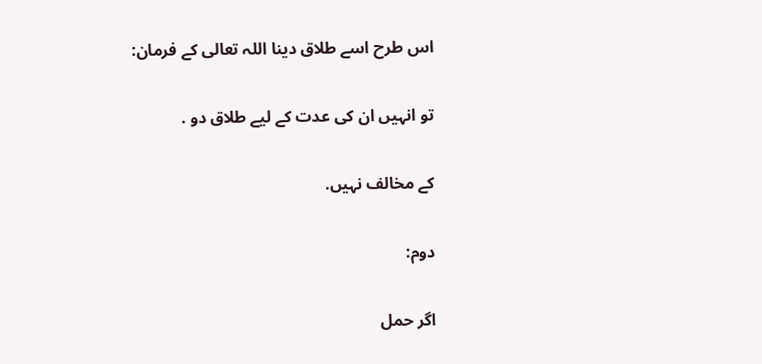اس طرح اسے طلاق دينا اللہ تعالى كے فرمان:

تو انہيں ان كى عدت كے ليے طلاق دو .

كے مخالف نہيں.

دوم:

اگر حمل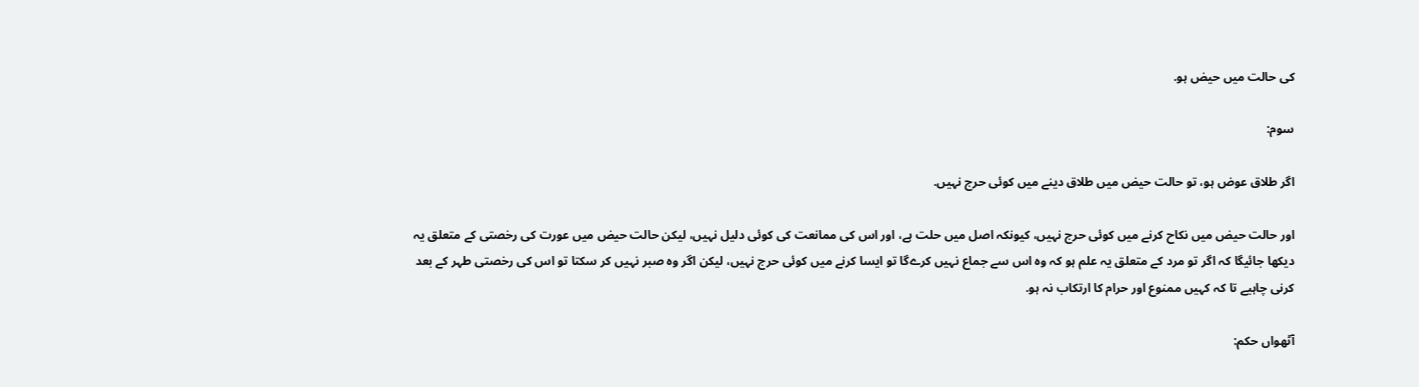كى حالت ميں حيض ہو.

سوم:

اگر طلاق عوض ہو، تو حالت حيض ميں طلاق دينے ميں كوئى حرج نہيں.

اور حالت حيض ميں نكاح كرنے ميں كوئى حرج نہيں، كيونكہ اصل ميں حلت ہے، اور اس كى ممانعت كى كوئى دليل نہيں، ليكن حالت حيض ميں عورت كى رخصتى كے متعلق يہ ديكھا جائيگا كہ اگر تو مرد كے متعلق يہ علم ہو كہ وہ اس سے جماع نہيں كرےگا تو ايسا كرنے ميں كوئى حرج نہيں، ليكن اگر وہ صبر نہيں كر سكتا تو اس كى رخصتى طہر كے بعد كرنى چاہيے تا كہ كہيں ممنوع اور حرام كا ارتكاب نہ ہو.

آٹھواں حكم: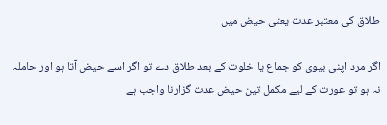طلاق كى معتبر عدت يعنى حيض ميں

اگر مرد اپنى بيوى كو جماع يا خلوت كے بعد طلاق دے تو اگر اسے حيض آتا ہو اور حاملہ نہ ہو تو عورت كے ليے مكمل تين حيض عدت گزارنا واجب ہے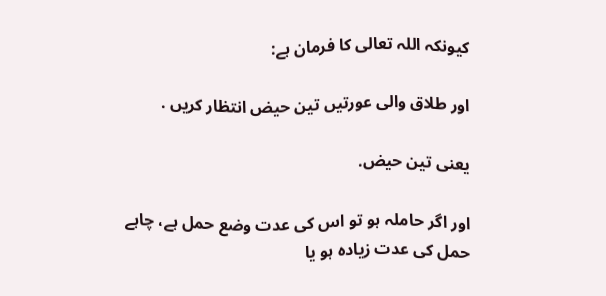كيونكہ اللہ تعالى كا فرمان ہے:

اور طلاق والى عورتيں تين حيض انتظار كريں .

يعنى تين حيض.

اور اگر حاملہ ہو تو اس كى عدت وضع حمل ہے، چاہے حمل كى عدت زيادہ ہو يا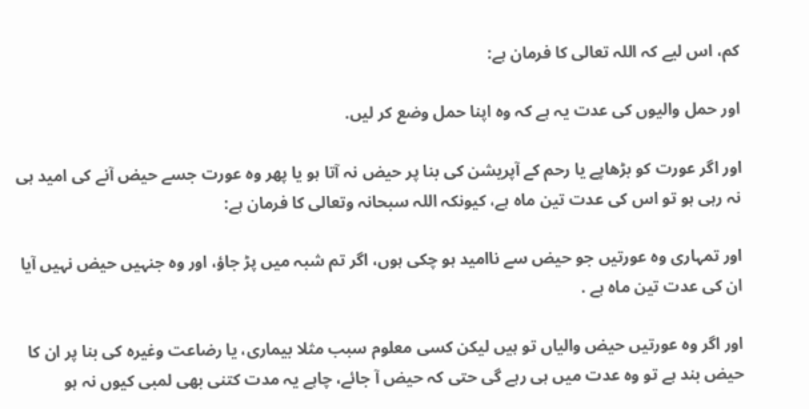كم، اس ليے كہ اللہ تعالى كا فرمان ہے:

اور حمل واليوں كى عدت يہ ہے كہ وہ اپنا حمل وضع كر ليں.

اور اگر عورت كو بڑھاپے يا رحم كے آپريشن كى بنا پر حيض نہ آتا ہو يا پھر وہ عورت جسے حيض آنے كى اميد ہى نہ رہى ہو تو اس كى عدت تين ماہ ہے، كيونكہ اللہ سبحانہ وتعالى كا فرمان ہے:

اور تمہارى وہ عورتيں جو حيض سے نااميد ہو چكى ہوں، اگر تم شبہ ميں پڑ جاؤ، اور وہ جنہيں حيض نہيں آيا ان كى عدت تين ماہ ہے .

اور اگر وہ عورتيں حيض والياں تو ہيں ليكن كسى معلوم سبب مثلا بيمارى، يا رضاعت وغيرہ كى بنا پر ان كا حيض بند ہے تو وہ عدت ميں ہى رہے گى حتى كہ حيض آ جائے، چاہے يہ مدت كتنى بھى لمبى كيوں نہ ہو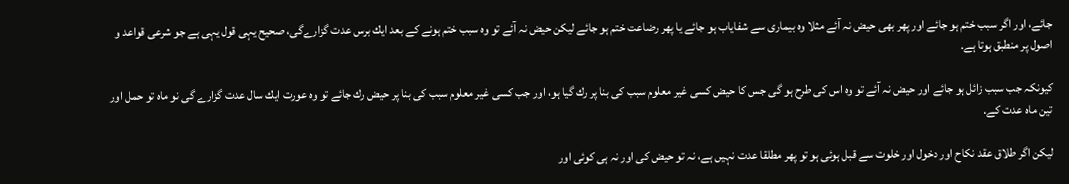جائے، اور اگر سبب ختم ہو جائے اور پھر بھى حيض نہ آئے مثلا وہ بيمارى سے شفاياب ہو جائے يا پھر رضاعت ختم ہو جائے ليكن حيض نہ آئے تو وہ سبب ختم ہونے كے بعد ايك برس عدت گزارےگى، صحيح يہى قول يہى ہے جو شرعى قواعد و اصول پر منطبق ہوتا ہے.

كيونكہ جب سبب زائل ہو جائے اور حيض نہ آئے تو وہ اس كى طرح ہو گى جس كا حيض كسى غير معلوم سبب كى بنا پر رك گيا ہو، اور جب كسى غير معلوم سبب كى بنا پر حيض رك جائے تو وہ عورت ايك سال عدت گزارے گى نو ماہ تو حمل اور تين ماہ عدت كے.

ليكن اگر طلاق عقد نكاح اور دخول اور خلوت سے قبل ہوئى ہو تو پھر مطلقا عدت نہيں ہے، نہ تو حيض كى اور نہ ہى كوئى اور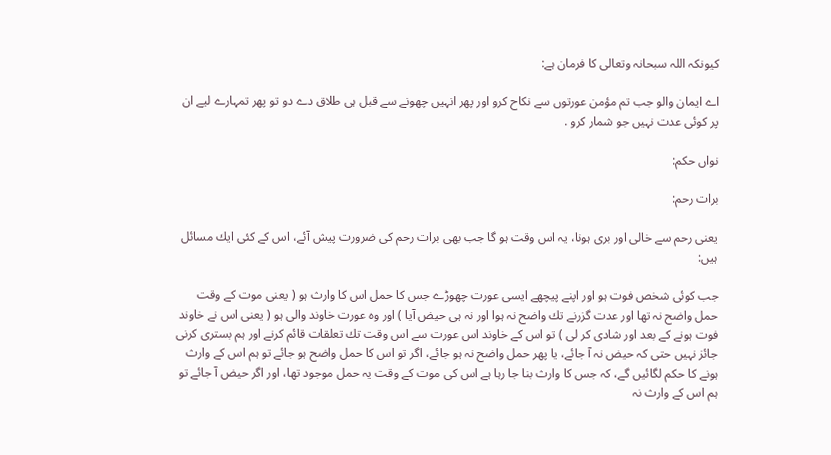كيونكہ اللہ سبحانہ وتعالى كا فرمان ہے:

اے ايمان والو جب تم مؤمن عورتوں سے نكاح كرو اور پھر انہيں چھونے سے قبل ہى طلاق دے دو تو پھر تمہارے ليے ان پر كوئى عدت نہيں جو شمار كرو .

نواں حكم:

برات رحم:

يعنى رحم سے خالى اور برى ہونا، يہ اس وقت ہو گا جب بھى برات رحم كى ضرورت پيش آئے، اس كے كئى ايك مسائل ہيں:

جب كوئى شخص فوت ہو اور اپنے پيچھے ايسى عورت چھوڑے جس كا حمل اس كا وارث ہو ( يعنى موت كے وقت حمل واضح نہ تھا اور عدت گزرنے تك واضح نہ ہوا اور نہ ہى حيض آيا ) اور وہ عورت خاوند والى ہو ( يعنى اس نے خاوند فوت ہونے كے بعد اور شادى كر لى ) تو اس كے خاوند اس عورت سے اس وقت تك تعلقات قائم كرنے اور ہم بسترى كرنى جائز نہيں حتى كہ حيض نہ آ جائے، يا پھر حمل واضح نہ ہو جائے، اگر تو اس كا حمل واضح ہو جائے تو ہم اس كے وارث ہونے كا حكم لگائيں گے، كہ جس كا وارث بنا جا رہا ہے اس كى موت كے وقت يہ حمل موجود تھا، اور اگر حيض آ جائے تو ہم اس كے وارث نہ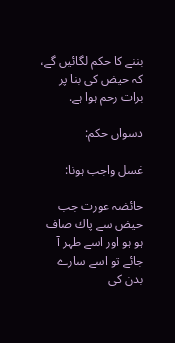بننے كا حكم لگائيں گے، كہ حيض كى بنا پر برات رحم ہوا ہے.

دسواں حكم:

غسل واجب ہونا:

حائضہ عورت جب حيض سے پاك صاف ہو ہو اور اسے طہر آ جائے تو اسے سارے بدن كى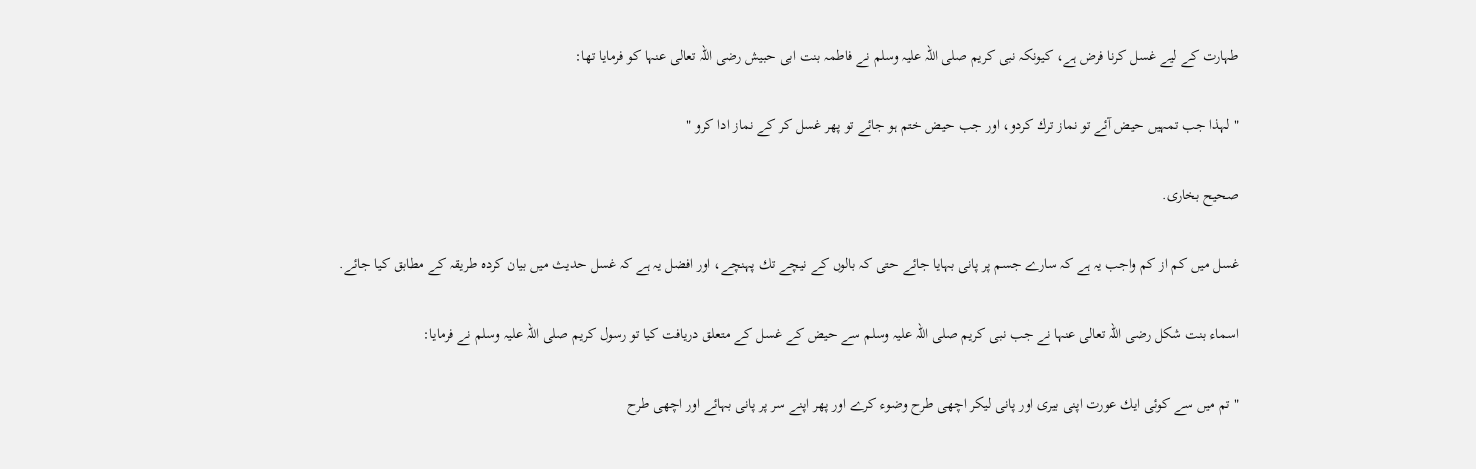طہارت كے ليے غسل كرنا فرض ہے، كيونكہ نبى كريم صلى اللہ عليہ وسلم نے فاطمہ بنت ابى حبيش رضى اللہ تعالى عنہا كو فرمايا تھا:

" لہذا جب تمہيں حيض آئے تو نماز ترك كردو، اور جب حيض ختم ہو جائے تو پھر غسل كر كے نماز ادا كرو "

صحيح بخارى.

غسل ميں كم از كم واجب يہ ہے كہ سارے جسم پر پانى بہايا جائے حتى كہ بالوں كے نيچے تك پہنچے، اور افضل يہ ہے كہ غسل حديث ميں بيان كردہ طريقہ كے مطابق كيا جائے.

اسماء بنت شكل رضى اللہ تعالى عنہا نے جب نبى كريم صلى اللہ عليہ وسلم سے حيض كے غسل كے متعلق دريافت كيا تو رسول كريم صلى اللہ عليہ وسلم نے فرمايا:

" تم ميں سے كوئى ايك عورت اپنى بيرى اور پانى ليكر اچھى طرح وضوء كرے اور پھر اپنے سر پر پانى بہائے اور اچھى طرح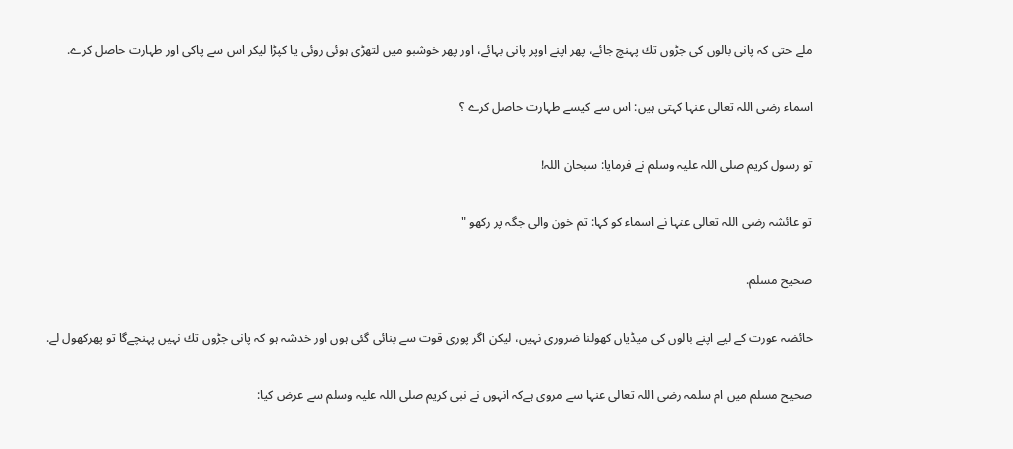ملے حتى كہ پانى بالوں كى جڑوں تك پہنچ جائے، پھر اپنے اوپر پانى بہائے، اور پھر خوشبو ميں لتھڑى ہوئى روئى يا كپڑا ليكر اس سے پاكى اور طہارت حاصل كرے.

اسماء رضى اللہ تعالى عنہا كہتى ہيں: اس سے كيسے طہارت حاصل كرے ؟

تو رسول كريم صلى اللہ عليہ وسلم نے فرمايا: سبحان اللہ!

تو عائشہ رضى اللہ تعالى عنہا نے اسماء كو كہا: تم خون والى جگہ پر ركھو "

صحيح مسلم.

حائضہ عورت كے ليے اپنے بالوں كى ميڈياں كھولنا ضرورى نہيں، ليكن اگر پورى قوت سے بنائى گئى ہوں اور خدشہ ہو كہ پانى جڑوں تك نہيں پہنچےگا تو پھركھول لے.

صحيح مسلم ميں ام سلمہ رضى اللہ تعالى عنہا سے مروى ہےكہ انہوں نے نبى كريم صلى اللہ عليہ وسلم سے عرض كيا: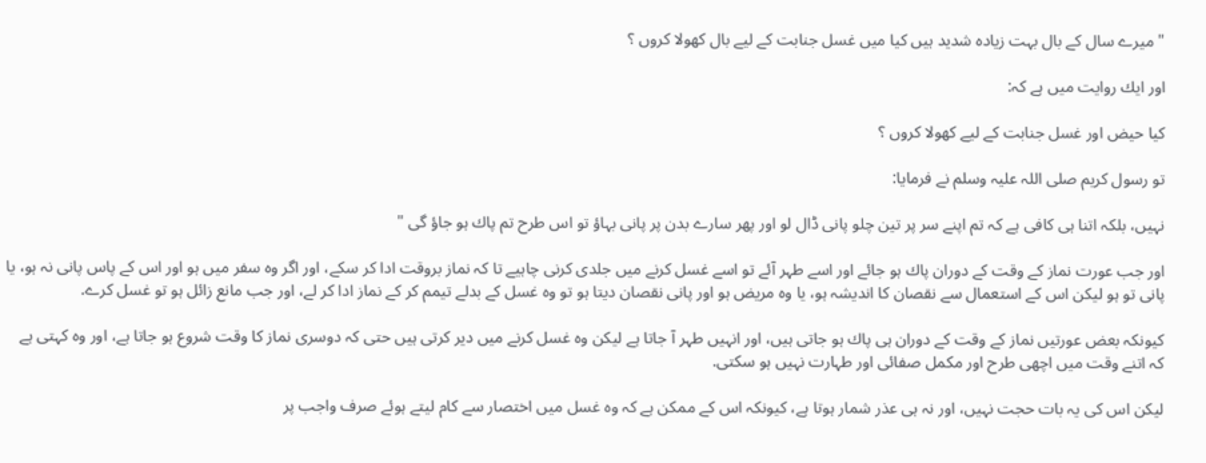" ميرے سال كے بال بہت زيادہ شديد ہيں كيا ميں غسل جنابت كے ليے بال كھولا كروں ؟

اور ايك روايت ميں ہے كہ:

كيا حيض اور غسل جنابت كے ليے كھولا كروں ؟

تو رسول كريم صلى اللہ عليہ وسلم نے فرمايا:

نہيں، بلكہ اتنا ہى كافى ہے كہ تم اپنے سر پر تين چلو پانى ڈال لو اور پھر سارے بدن پر پانى بہاؤ تو اس طرح تم پاك ہو جاؤ گى "

اور جب عورت نماز كے وقت كے دوران پاك ہو جائے اور اسے طہر آئے تو اسے غسل كرنے ميں جلدى كرنى چاہيے تا كہ نماز بروقت ادا كر سكے، اور اگر وہ سفر ميں ہو اور اس كے پاس پانى نہ ہو، يا پانى تو ہو ليكن اس كے استعمال سے نقصان كا انديشہ ہو، يا وہ مريض ہو اور پانى نقصان ديتا ہو تو وہ غسل كے بدلے تيمم كر كے نماز ادا كر لے، اور جب مانع زائل ہو تو غسل كرے.

كيونكہ بعض عورتيں نماز كے وقت كے دوران ہى پاك ہو جاتى ہيں، اور انہيں طہر آ جاتا ہے ليكن وہ غسل كرنے ميں دير كرتى ہيں حتى كہ دوسرى نماز كا وقت شروع ہو جاتا ہے، اور وہ كہتى ہے كہ اتنے وقت ميں اچھى طرح اور مكمل صفائى اور طہارت نہيں ہو سكتى.

ليكن اس كى يہ بات حجت نہيں، اور نہ ہى عذر شمار ہوتا ہے، كيونكہ اس كے ممكن ہے كہ وہ غسل ميں اختصار سے كام ليتے ہوئے صرف واجب پر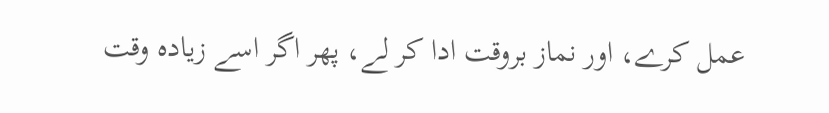عمل كرے، اور نماز بروقت ادا كر لے، پھر اگر اسے زيادہ وقت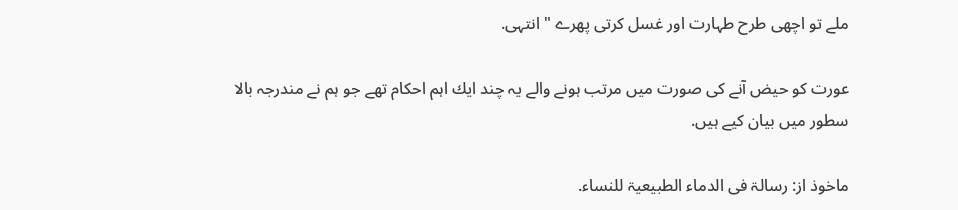ملے تو اچھى طرح طہارت اور غسل كرتى پھرے " انتہى.

عورت كو حيض آنے كى صورت ميں مرتب ہونے والے يہ چند ايك اہم احكام تھے جو ہم نے مندرجہ بالا سطور ميں بيان كيے ہيں.

ماخوذ از: رسالۃ فى الدماء الطبيعيۃ للنساء.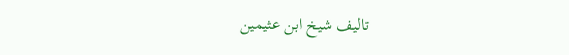تاليف شيخ ابن عثيمين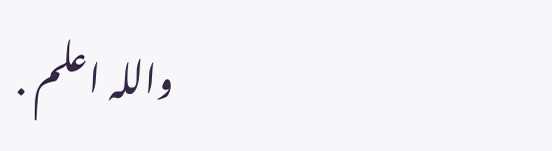واللہ اعلم .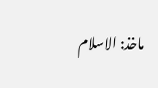ماخذ: الاسلام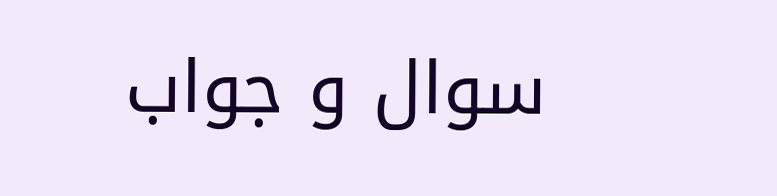سوال و جواب